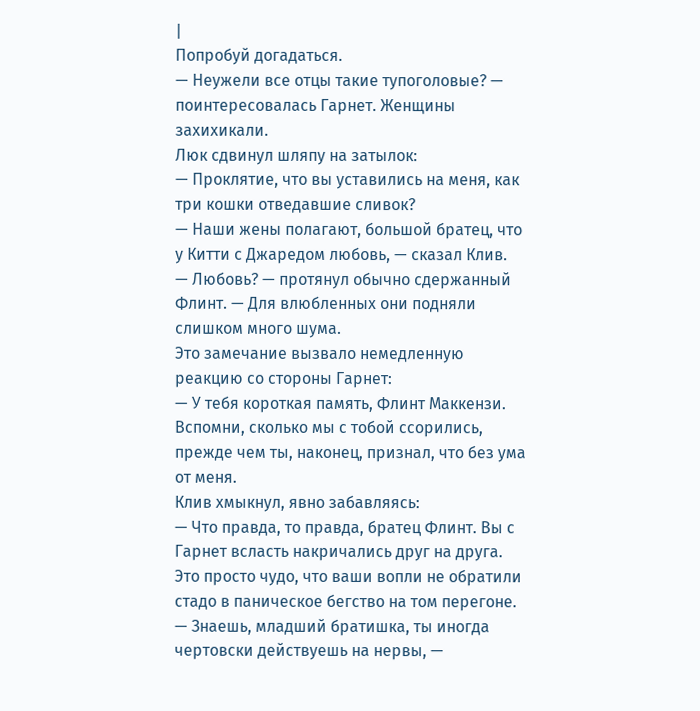|
Попробуй догадаться.
— Неужели все отцы такие тупоголовые? — поинтересовалась Гарнет. Женщины захихикали.
Люк сдвинул шляпу на затылок:
— Проклятие, что вы уставились на меня, как три кошки отведавшие сливок?
— Наши жены полагают, большой братец, что у Китти с Джаредом любовь, — сказал Клив.
— Любовь? — протянул обычно сдержанный Флинт. — Для влюбленных они подняли слишком много шума.
Это замечание вызвало немедленную реакцию со стороны Гарнет:
— У тебя короткая память, Флинт Маккензи. Вспомни, сколько мы с тобой ссорились, прежде чем ты, наконец, признал, что без ума от меня.
Клив хмыкнул, явно забавляясь:
— Что правда, то правда, братец Флинт. Вы с Гарнет всласть накричались друг на друга. Это просто чудо, что ваши вопли не обратили стадо в паническое бегство на том перегоне.
— Знаешь, младший братишка, ты иногда чертовски действуешь на нервы, —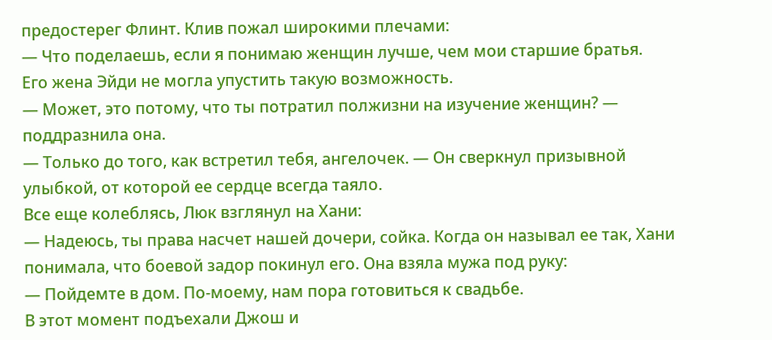предостерег Флинт. Клив пожал широкими плечами:
— Что поделаешь, если я понимаю женщин лучше, чем мои старшие братья.
Его жена Эйди не могла упустить такую возможность.
— Может, это потому, что ты потратил полжизни на изучение женщин? — поддразнила она.
— Только до того, как встретил тебя, ангелочек. — Он сверкнул призывной улыбкой, от которой ее сердце всегда таяло.
Все еще колеблясь, Люк взглянул на Хани:
— Надеюсь, ты права насчет нашей дочери, сойка. Когда он называл ее так, Хани понимала, что боевой задор покинул его. Она взяла мужа под руку:
— Пойдемте в дом. По-моему, нам пора готовиться к свадьбе.
В этот момент подъехали Джош и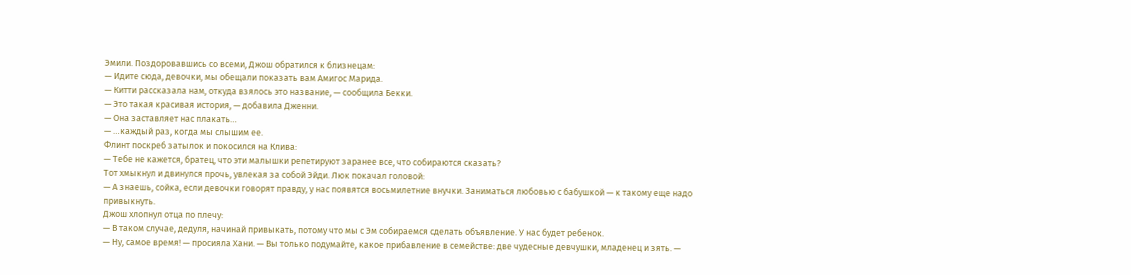Эмили. Поздоровавшись со всеми, Джош обратился к близнецам:
— Идите сюда, девочки, мы обещали показать вам Амигос Марида.
— Китти рассказала нам, откуда взялось это название, — сообщила Бекки.
— Это такая красивая история, — добавила Дженни.
— Она заставляет нас плакать…
— …каждый раз, когда мы слышим ее.
Флинт поскреб затылок и покосился на Клива:
— Тебе не кажется, братец, что эти малышки репетируют заранее все, что собираются сказать?
Тот хмыкнул и двинулся прочь, увлекая за собой Эйди. Люк покачал головой:
— А знаешь, сойка, если девочки говорят правду, у нас появятся восьмилетние внучки. Заниматься любовью с бабушкой — к такому еще надо привыкнуть.
Джош хлопнул отца по плечу:
— В таком случае, дедуля, начинай привыкать, потому что мы с Эм собираемся сделать объявление. У нас будет ребенок.
— Ну, самое время! — просияла Хани. — Вы только подумайте, какое прибавление в семействе: две чудесные девчушки, младенец и зять. —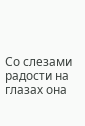Со слезами радости на глазах она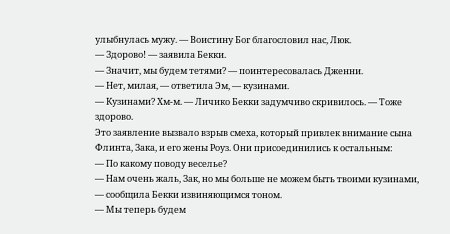улыбнулась мужу. — Воистину Бог благословил нас, Люк.
— Здорово! — заявила Бекки.
— Значит, мы будем тетями? — поинтересовалась Дженни.
— Нет, милая, — ответила Эм, — кузинами.
— Кузинами? Хм-м. — Личико Бекки задумчиво скривилось. — Тоже здорово.
Это заявление вызвало взрыв смеха, который привлек внимание сына Флинта, Зака, и его жены Роуз. Они присоединились к остальным:
— По какому поводу веселье?
— Нам очень жаль, Зак, но мы больше не можем быть твоими кузинами, — сообщила Бекки извиняющимся тоном.
— Мы теперь будем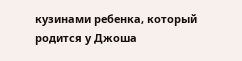кузинами ребенка, который родится у Джоша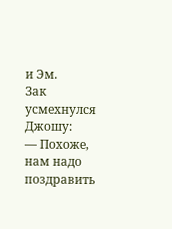и Эм.
Зак усмехнулся Джошу:
— Похоже, нам надо поздравить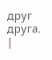друг друга. |